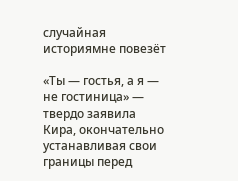случайная историямне повезёт

«Ты — гостья, а я — не гостиница» — твердо заявила Кира, окончательно устанавливая свои границы перед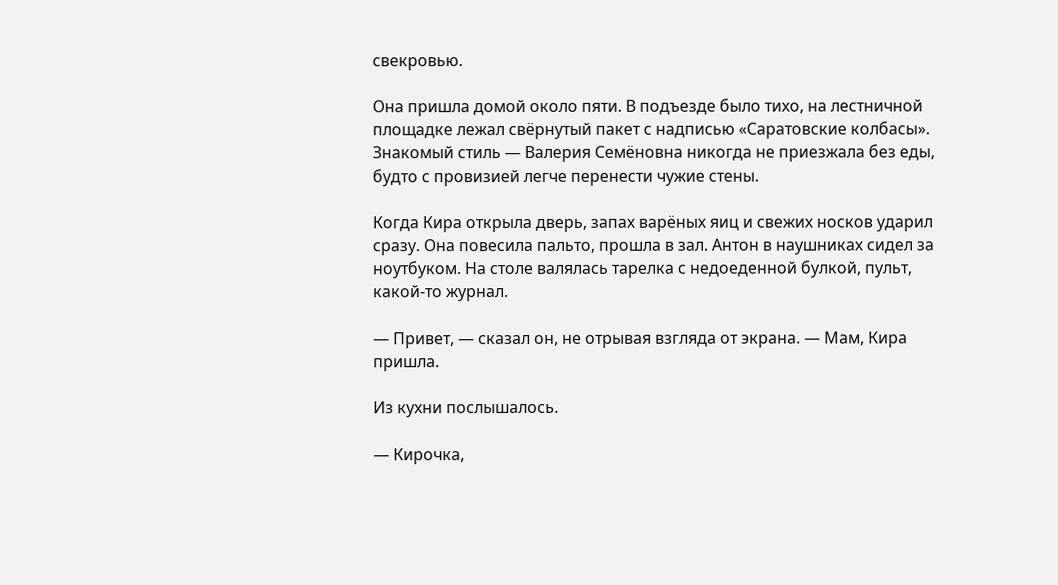свекровью.

Она пришла домой около пяти. В подъезде было тихо, на лестничной площадке лежал свёрнутый пакет с надписью «Саратовские колбасы». Знакомый стиль — Валерия Семёновна никогда не приезжала без еды, будто с провизией легче перенести чужие стены.

Когда Кира открыла дверь, запах варёных яиц и свежих носков ударил сразу. Она повесила пальто, прошла в зал. Антон в наушниках сидел за ноутбуком. На столе валялась тарелка с недоеденной булкой, пульт, какой-то журнал.

— Привет, — сказал он, не отрывая взгляда от экрана. — Мам, Кира пришла.

Из кухни послышалось.

— Кирочка,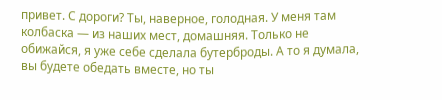привет. С дороги? Ты, наверное, голодная. У меня там колбаска — из наших мест, домашняя. Только не обижайся, я уже себе сделала бутерброды. А то я думала, вы будете обедать вместе, но ты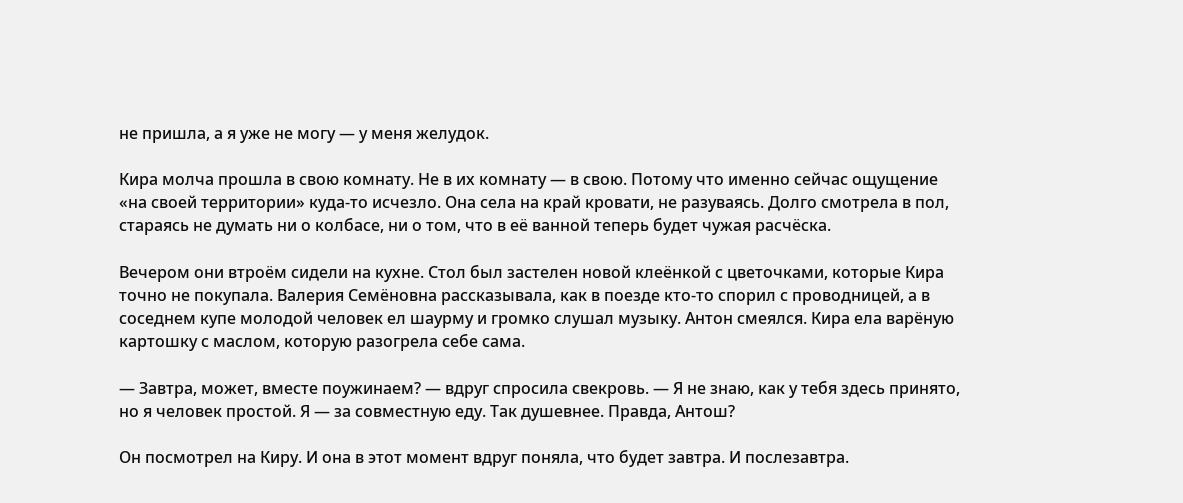не пришла, а я уже не могу — у меня желудок.

Кира молча прошла в свою комнату. Не в их комнату — в свою. Потому что именно сейчас ощущение «на своей территории» куда-то исчезло. Она села на край кровати, не разуваясь. Долго смотрела в пол, стараясь не думать ни о колбасе, ни о том, что в её ванной теперь будет чужая расчёска.

Вечером они втроём сидели на кухне. Стол был застелен новой клеёнкой с цветочками, которые Кира точно не покупала. Валерия Семёновна рассказывала, как в поезде кто-то спорил с проводницей, а в соседнем купе молодой человек ел шаурму и громко слушал музыку. Антон смеялся. Кира ела варёную картошку с маслом, которую разогрела себе сама.

— Завтра, может, вместе поужинаем? — вдруг спросила свекровь. — Я не знаю, как у тебя здесь принято, но я человек простой. Я — за совместную еду. Так душевнее. Правда, Антош?

Он посмотрел на Киру. И она в этот момент вдруг поняла, что будет завтра. И послезавтра.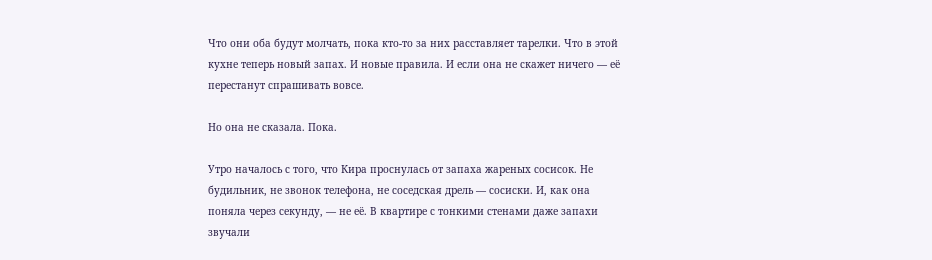Что они оба будут молчать, пока кто-то за них расставляет тарелки. Что в этой кухне теперь новый запах. И новые правила. И если она не скажет ничего — её перестанут спрашивать вовсе.

Но она не сказала. Пока.

Утро началось с того, что Кира проснулась от запаха жареных сосисок. Не будильник, не звонок телефона, не соседская дрель — сосиски. И, как она поняла через секунду, — не её. В квартире с тонкими стенами даже запахи звучали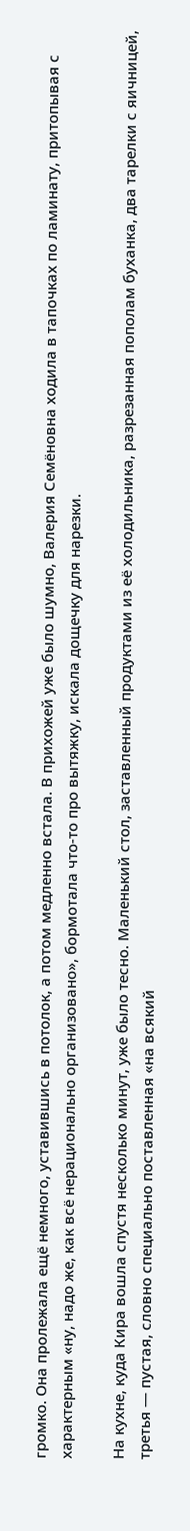громко. Она пролежала ещё немного, уставившись в потолок, а потом медленно встала. В прихожей уже было шумно, Валерия Семёновна ходила в тапочках по ламинату, притопывая с характерным «ну, надо же, как всё нерационально организовано», бормотала что-то про вытяжку, искала дощечку для нарезки.

На кухне, куда Кира вошла спустя несколько минут, уже было тесно. Маленький стол, заставленный продуктами из её холодильника, разрезанная пополам буханка, два тарелки с яичницей, третья — пустая, словно специально поставленная «на всякий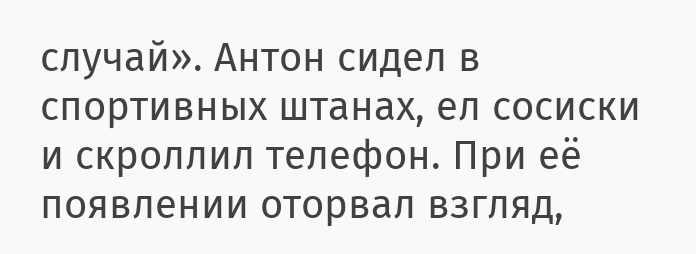случай». Антон сидел в спортивных штанах, ел сосиски и скроллил телефон. При её появлении оторвал взгляд,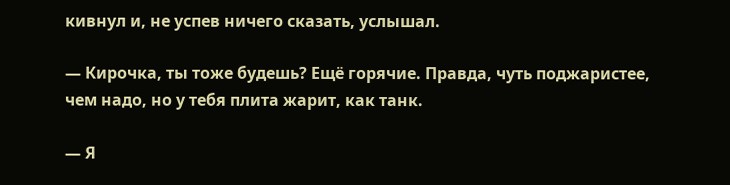кивнул и, не успев ничего сказать, услышал.

— Кирочка, ты тоже будешь? Ещё горячие. Правда, чуть поджаристее, чем надо, но у тебя плита жарит, как танк.

— Я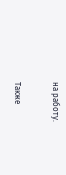на работу.

Также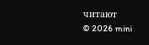читают
© 2026 mini